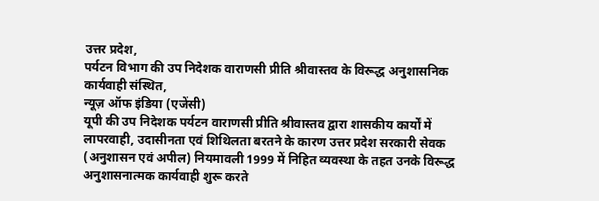उत्तर प्रदेश,
पर्यटन विभाग की उप निदेशक वाराणसी प्रीति श्रीवास्तव के विरूद्ध अनुशासनिक कार्यवाही संस्थित,
न्यूज़ ऑफ इंडिया (एजेंसी)
यूपी की उप निदेशक पर्यटन वाराणसी प्रीति श्रीवास्तव द्वारा शासकीय कार्यों में लापरवाही, उदासीनता एवं शिथिलता बरतने के कारण उत्तर प्रदेश सरकारी सेवक (अनुशासन एवं अपील) नियमावली 1999 में निहित व्यवस्था के तहत उनके विरूद्ध अनुशासनात्मक कार्यवाही शुरू करते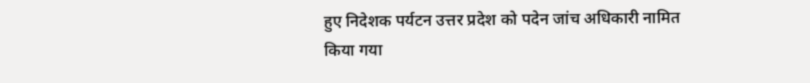हुए निदेशक पर्यटन उत्तर प्रदेश को पदेन जांच अधिकारी नामित किया गया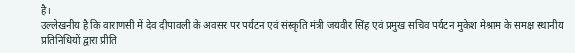है।
उल्लेखनीय है कि वाराणसी में देव दीपावली के अवसर पर पर्यटन एवं संस्कृति मंत्री जयवीर सिंह एवं प्रमुख सचिव पर्यटन मुकेश मेश्राम के समक्ष स्थानीय प्रतिनिधियों द्वारा प्रीति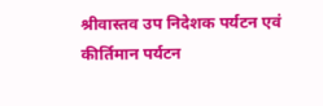श्रीवास्तव उप निदेशक पर्यटन एवं कीर्तिमान पर्यटन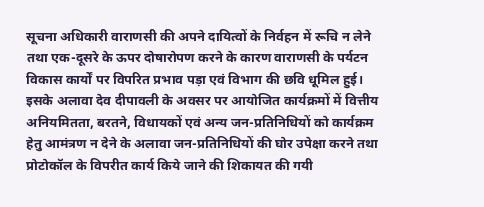सूचना अधिकारी वाराणसी की अपने दायित्वों के निर्वहन में रूचि न लेने तथा एक-दूसरे के ऊपर दोषारोपण करने के कारण वाराणसी के पर्यटन विकास कार्यों पर विपरित प्रभाव पड़ा एवं विभाग की छवि धूमिल हुई। इसके अलावा देव दीपावली के अवसर पर आयोजित कार्यक्रमों में वित्तीय अनियमितता, बरतने, विधायकों एवं अन्य जन-प्रतिनिधियों को कार्यक्रम हेतु आमंत्रण न देने के अलावा जन-प्रतिनिधियों की घोर उपेक्षा करने तथा प्रोटोकॉल के विपरीत कार्य किये जाने की शिकायत की गयी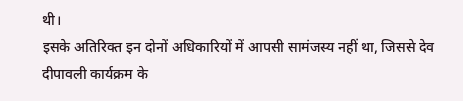थी।
इसके अतिरिक्त इन दोनों अधिकारियों में आपसी सामंजस्य नहीं था, जिससे देव दीपावली कार्यक्रम के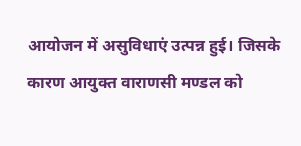आयोजन में असुविधाएं उत्पन्न हुई। जिसके कारण आयुक्त वाराणसी मण्डल को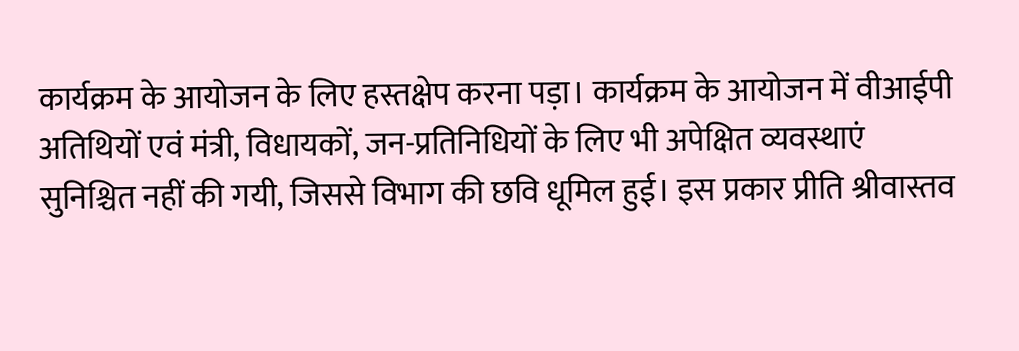कार्यक्रम के आयोजन के लिए हस्तक्षेप करना पड़ा। कार्यक्रम के आयोजन में वीआईपी अतिथियों एवं मंत्री, विधायकों, जन-प्रतिनिधियों के लिए भी अपेक्षित व्यवस्थाएं सुनिश्चित नहीं की गयी, जिससे विभाग की छवि धूमिल हुई। इस प्रकार प्रीति श्रीवास्तव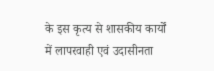के इस कृत्य से शासकीय कार्यों में लापरवाही एवं उदासीनता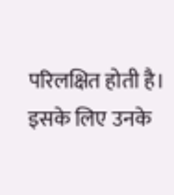परिलक्षित होती है। इसके लिए उनके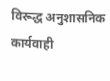विरूद्ध अनुशासनिक कार्यवाही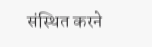संस्थित करने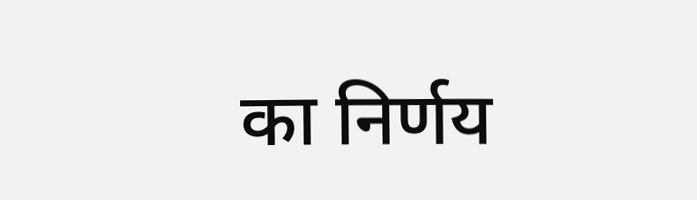का निर्णय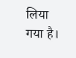लिया गया है।